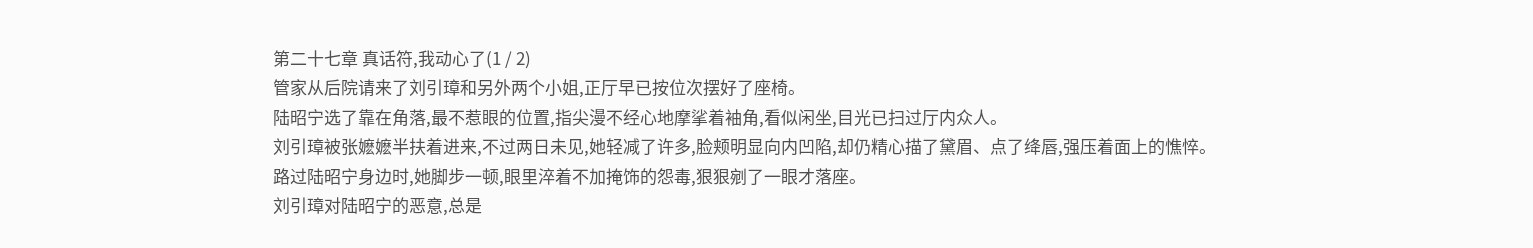第二十七章 真话符,我动心了(1 / 2)
管家从后院请来了刘引璋和另外两个小姐,正厅早已按位次摆好了座椅。
陆昭宁选了靠在角落,最不惹眼的位置,指尖漫不经心地摩挲着袖角,看似闲坐,目光已扫过厅内众人。
刘引璋被张嬷嬷半扶着进来,不过两日未见,她轻减了许多,脸颊明显向内凹陷,却仍精心描了黛眉、点了绛唇,强压着面上的憔悴。
路过陆昭宁身边时,她脚步一顿,眼里淬着不加掩饰的怨毒,狠狠剜了一眼才落座。
刘引璋对陆昭宁的恶意,总是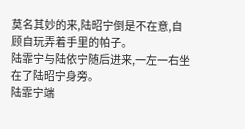莫名其妙的来,陆昭宁倒是不在意,自顾自玩弄着手里的帕子。
陆霏宁与陆依宁随后进来,一左一右坐在了陆昭宁身旁。
陆霏宁端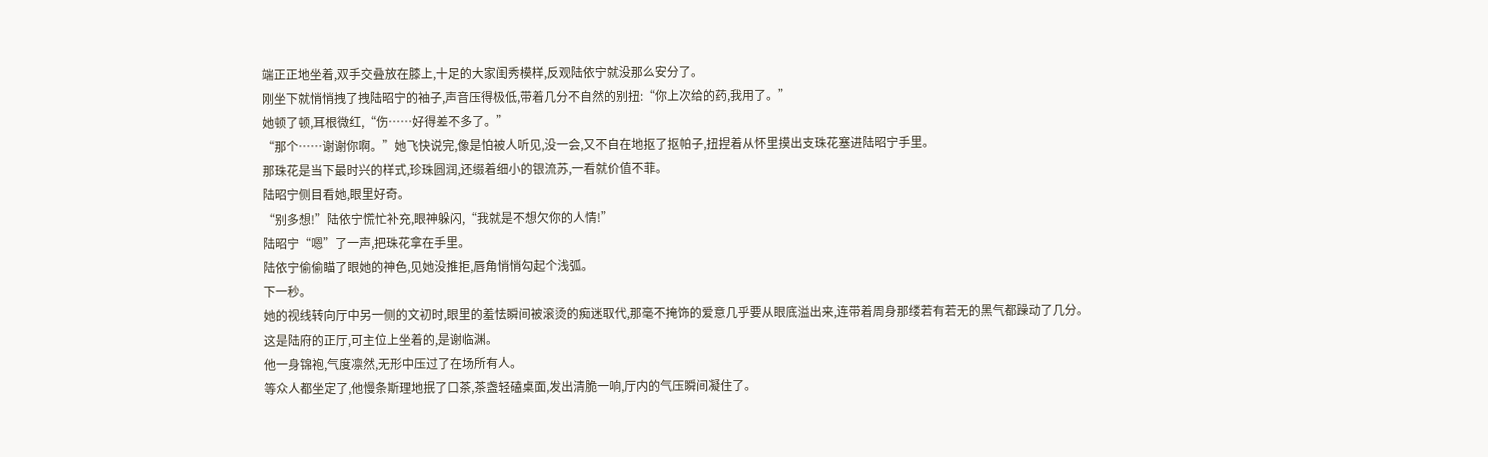端正正地坐着,双手交叠放在膝上,十足的大家闺秀模样,反观陆依宁就没那么安分了。
刚坐下就悄悄拽了拽陆昭宁的袖子,声音压得极低,带着几分不自然的别扭:“你上次给的药,我用了。”
她顿了顿,耳根微红,“伤……好得差不多了。”
“那个……谢谢你啊。”她飞快说完,像是怕被人听见,没一会,又不自在地抠了抠帕子,扭捏着从怀里摸出支珠花塞进陆昭宁手里。
那珠花是当下最时兴的样式,珍珠圆润,还缀着细小的银流苏,一看就价值不菲。
陆昭宁侧目看她,眼里好奇。
“别多想!”陆依宁慌忙补充,眼神躲闪,“我就是不想欠你的人情!”
陆昭宁“嗯”了一声,把珠花拿在手里。
陆依宁偷偷瞄了眼她的神色,见她没推拒,唇角悄悄勾起个浅弧。
下一秒。
她的视线转向厅中另一侧的文初时,眼里的羞怯瞬间被滚烫的痴迷取代,那毫不掩饰的爱意几乎要从眼底溢出来,连带着周身那缕若有若无的黑气都躁动了几分。
这是陆府的正厅,可主位上坐着的,是谢临渊。
他一身锦袍,气度凛然,无形中压过了在场所有人。
等众人都坐定了,他慢条斯理地抿了口茶,茶盏轻磕桌面,发出清脆一响,厅内的气压瞬间凝住了。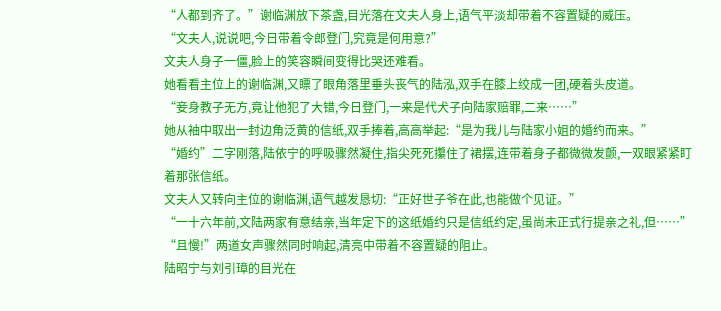“人都到齐了。”谢临渊放下茶盏,目光落在文夫人身上,语气平淡却带着不容置疑的威压。
“文夫人,说说吧,今日带着令郎登门,究竟是何用意?”
文夫人身子一僵,脸上的笑容瞬间变得比哭还难看。
她看看主位上的谢临渊,又瞟了眼角落里垂头丧气的陆泓,双手在膝上绞成一团,硬着头皮道。
“妾身教子无方,竟让他犯了大错,今日登门,一来是代犬子向陆家赔罪,二来……”
她从袖中取出一封边角泛黄的信纸,双手捧着,高高举起:“是为我儿与陆家小姐的婚约而来。”
“婚约”二字刚落,陆依宁的呼吸骤然凝住,指尖死死攥住了裙摆,连带着身子都微微发颤,一双眼紧紧盯着那张信纸。
文夫人又转向主位的谢临渊,语气越发恳切:“正好世子爷在此,也能做个见证。”
“一十六年前,文陆两家有意结亲,当年定下的这纸婚约只是信纸约定,虽尚未正式行提亲之礼,但……”
“且慢!”两道女声骤然同时响起,清亮中带着不容置疑的阻止。
陆昭宁与刘引璋的目光在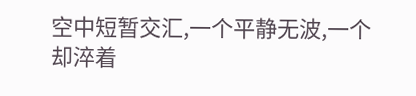空中短暂交汇,一个平静无波,一个却淬着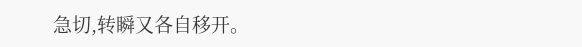急切,转瞬又各自移开。